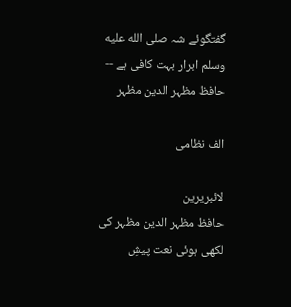گفتگوئے شہ صلى الله عليه وسلم ابرار بہت کافی ہے -- حافظ مظہر الدین مظہر

الف نظامی

لائبریرین
حافظ مظہر الدین مظہر کی لکھی ہوئی نعت پیشِ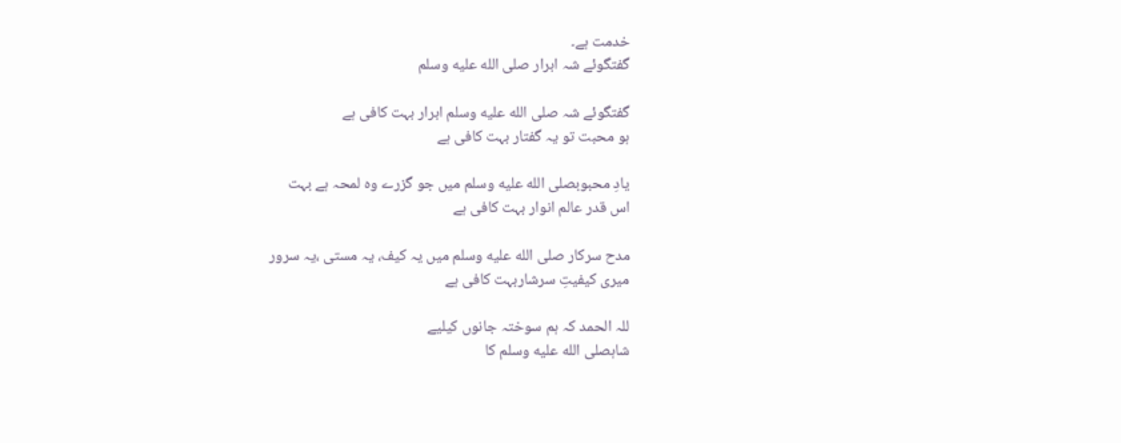خدمت ہے۔
گفتگوئے شہ ابرار صلى الله عليه وسلم

گفتگوئے شہ صلى الله عليه وسلم ابرار بہت کافی ہے
ہو محبت تو یہ گفتار بہت کافی ہے

یادِ محبوبصلى الله عليه وسلم میں جو گزرے وہ لمحہ ہے بہت
اس قدر عالم انوار بہت کافی ہے

مدح سرکار صلى الله عليه وسلم میں یہ کیف، یہ مستی ،یہ سرور
میری کیفیتِ سرشاربہت کافی ہے

للہ الحمد کہ ہم سوختہ جانوں کیلیے
شاہصلى الله عليه وسلم کا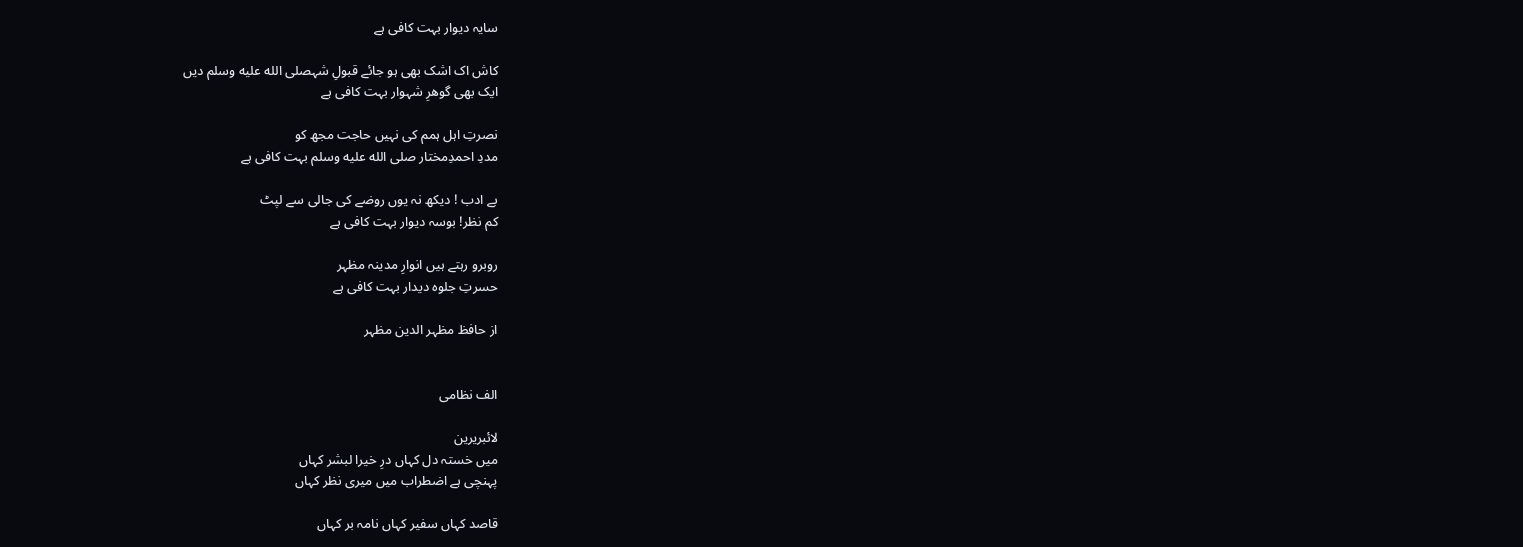سایہ دیوار بہت کافی ہے

کاش اک اشک بھی ہو جائے قبولِ شہصلى الله عليه وسلم دیں
ایک بھی گوھرِ شہوار بہت کافی ہے

نصرتِ اہل ہمم کی نہیں حاجت مجھ کو
مددِ احمدِمختار صلى الله عليه وسلم بہت کافی ہے

بے ادب ! دیکھ نہ یوں روضے کی جالی سے لپٹ
کم نظر! بوسہ دیوار بہت کافی ہے

روبرو رہتے ہیں انوارِ مدینہ مظہر
حسرتِ جلوہ دیدار بہت کافی ہے

از حافظ مظہر الدین مظہر


الف نظامی

لائبریرین
میں خستہ دل کہاں درِ خیرا لبشر کہاں
پہنچی ہے اضطراب میں میری نظر کہاں

قاصد کہاں سفیر کہاں نامہ بر کہاں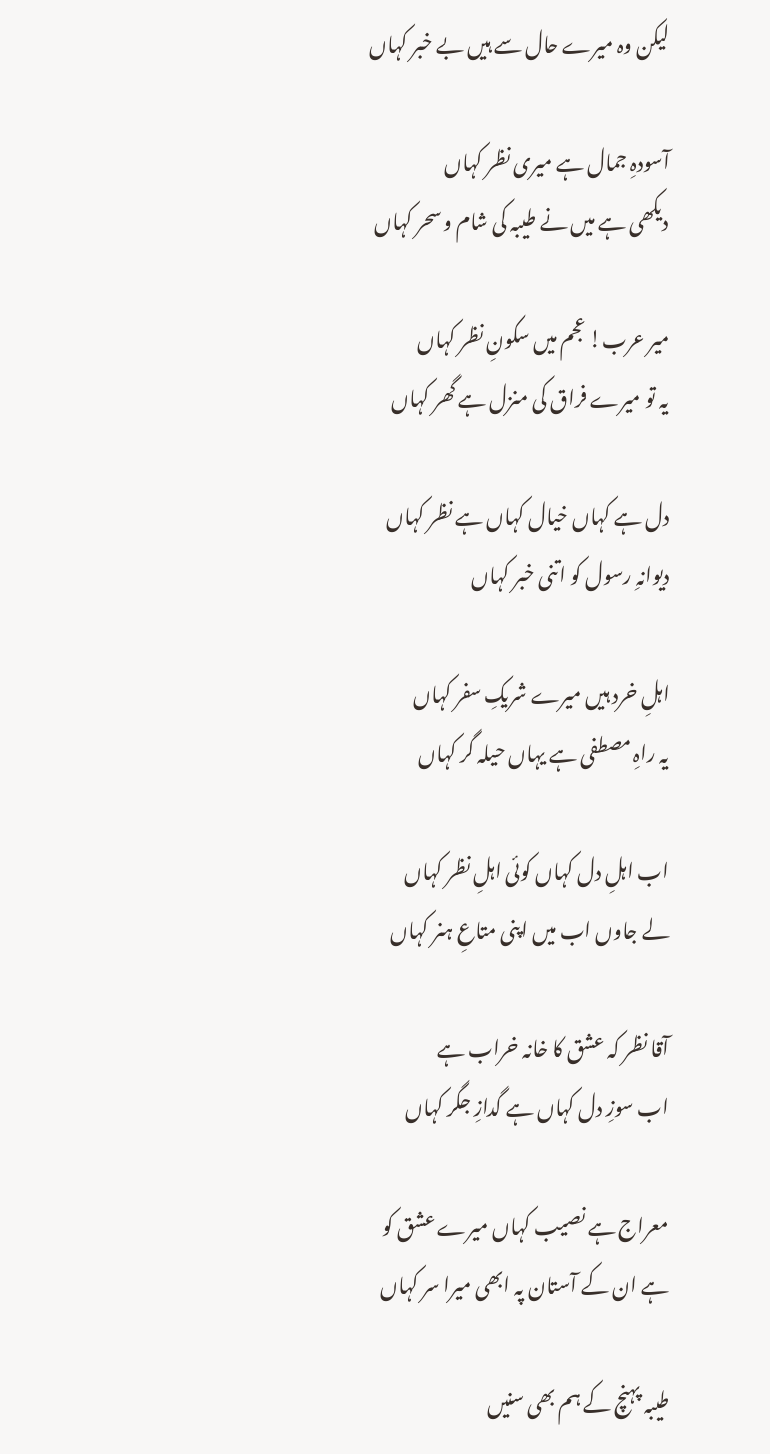لیکن وہ میرے حال سے ہیں بے خبر کہاں

آسودہِ جمال ہے میری نظر کہاں
دیکھی ہے میں نے طیبہ کی شام و سحر کہاں

میر عرب! عجم میں سکونِ نظر کہاں
یہ تو میرے فراق کی منزل ہے گھر کہاں

دل ہے کہاں خیال کہاں ہے نظر کہاں
دیوانہِ رسول کو اتنی خبر کہاں

اہلِ خرد ہیں میرے شریکِ سفر کہاں
یہ راہِ مصطفی ہے یہاں حیلہ گر کہاں

اب اہلِ دل کہاں کوئی اہلِ نظر کہاں
لے جاوں اب میں اپنی متاعِ ہنر کہاں

آقا نظر کہ عشق کا خانہ خراب ہے
اب سوزِ دل کہاں ہے گدازِ جگر کہاں

معراج ہے نصیب کہاں میرے عشق کو
ہے ان کے آستان پہ ابھی میرا سر کہاں

طیبہ پہنچ کے ہم بھی سنیں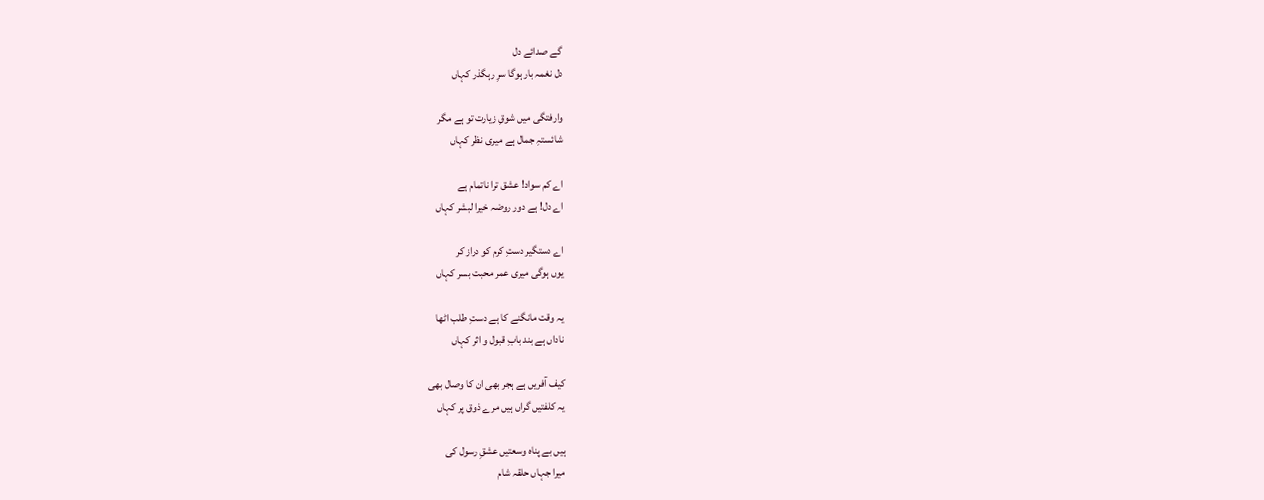گے صدائے دل
دل نغمہ بار ہوگا سرِ رہگذر کہاں

وارفتگی میں شوقِ زیارت تو ہے مگر
شائستہِ جمال ہے میری نظر کہاں

اے کم سواد! عشق ترا ناتمام ہے
اے دل! ہے دور روضہ خیرا لبشر کہاں

اے دستگیر دستِ کرم کو دراز کر
یوں ہوگی میری عمر محبت بسر کہاں

یہ وقت مانگنے کا ہے دستِ طلب اٹھا
ناداں ہے بند بابِ قبول و اثر کہاں

کیف آفریں ہے ہجر بھی ان کا وصال بھی
یہ کلفتیں گراں ہیں مرے ذوق پر کہاں

ہیں بے پناہ وسعتیں عشقِ رسول کی
میرا جہاں حلقہ شام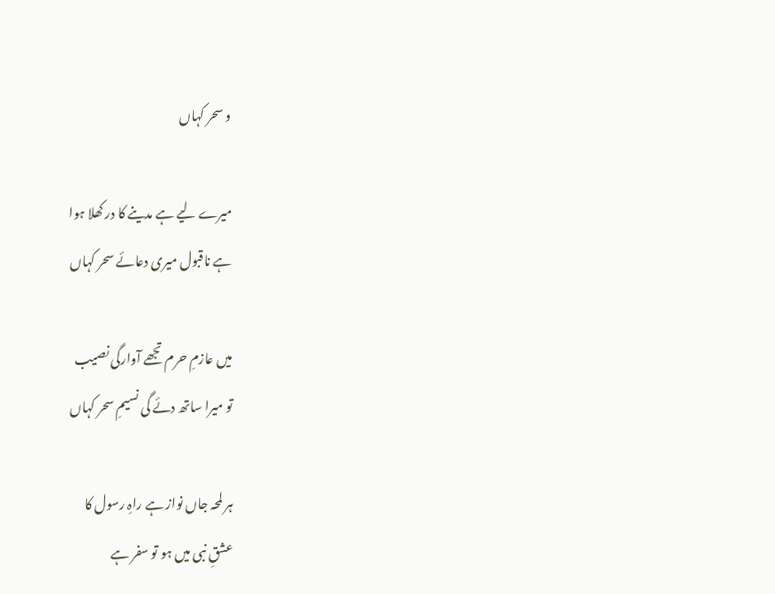و سحر کہاں

میرے لیے ہے مدینے کا در کھلا ہوا
ہے ناقبول میری دعائے سحر کہاں

میں عازمِ حرم تجھے آوارگی نصیب
تو میرا ساتھ دئے گی نسیمِ سحر کہاں

ہر لمحہ جاں نواز ہے راہِ رسول کا
عشقِ نبی میں ہو تو سفر ہے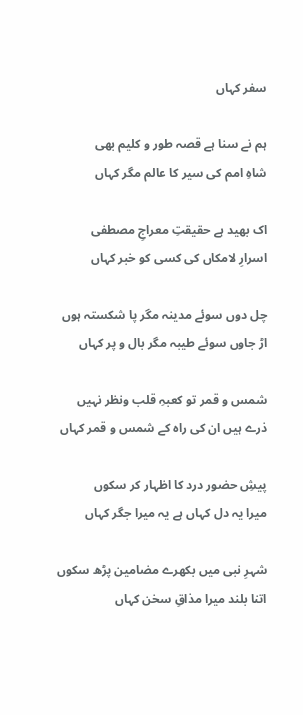سفر کہاں

ہم نے سنا ہے قصہ طور و کلیم بھی
شاہِ امم کی سیر کا عالم مگر کہاں

اک بھید ہے حقیقتِ معراجِ مصطفی
اسرارِ لامکاں کی کسی کو خبر کہاں

چل دوں سوئے مدینہ مگر پا شکستہ ہوں
اڑ جاوں سوئے طیبہ مگر بال و پر کہاں

شمس و قمر تو کعبہِ قلب ونظر نہیں
ذرے ہیں ان کی راہ کے شمس و قمر کہاں

پیشِ حضور درد کا اظہار کر سکوں
میرا یہ دل کہاں ہے یہ میرا جگر کہاں

شہرِ نبی میں بکھرے مضامین پڑھ سکوں
اتنا بلند میرا مذاقِ سخن کہاں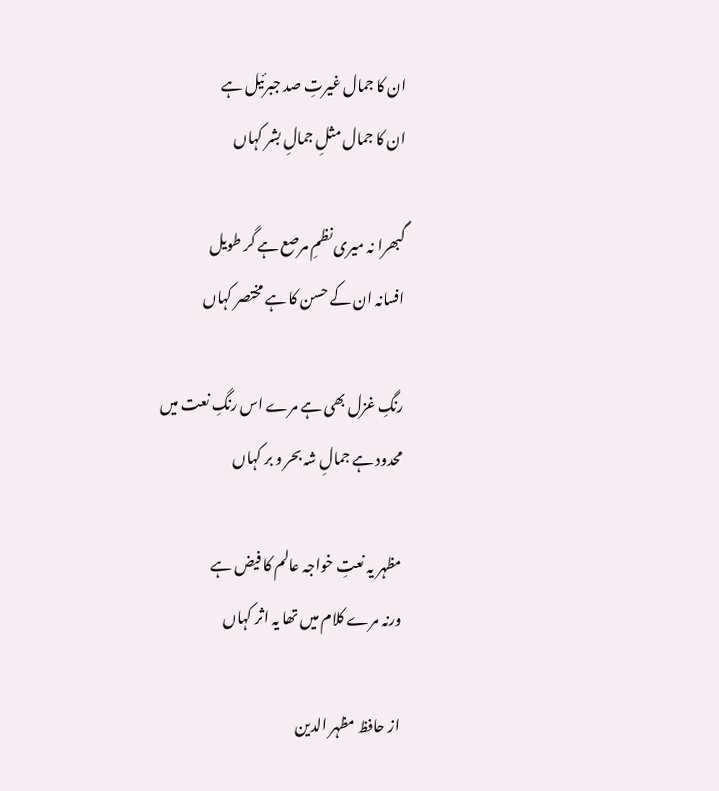ان کا جمال غیرتِ صد جبرئیل ہے
ان کا جمال مثلِ جمالِ بشر کہاں

گبھرا نہ میری نظمِ مرصع ہے گر طویل
افسانہ ان کے حسن کا ہے مختصر کہاں

رنگِ غزل بھی ہے مرے اس رنگِ نعت میں
محدود ہے جمالِ شہ بحر و بر کہاں

مظہر یہ نعتِ خواجہ عالم کا فیض ہے
ورنہ مرے کلام میں تھا یہ اثر کہاں

از حافظ مظہر الدین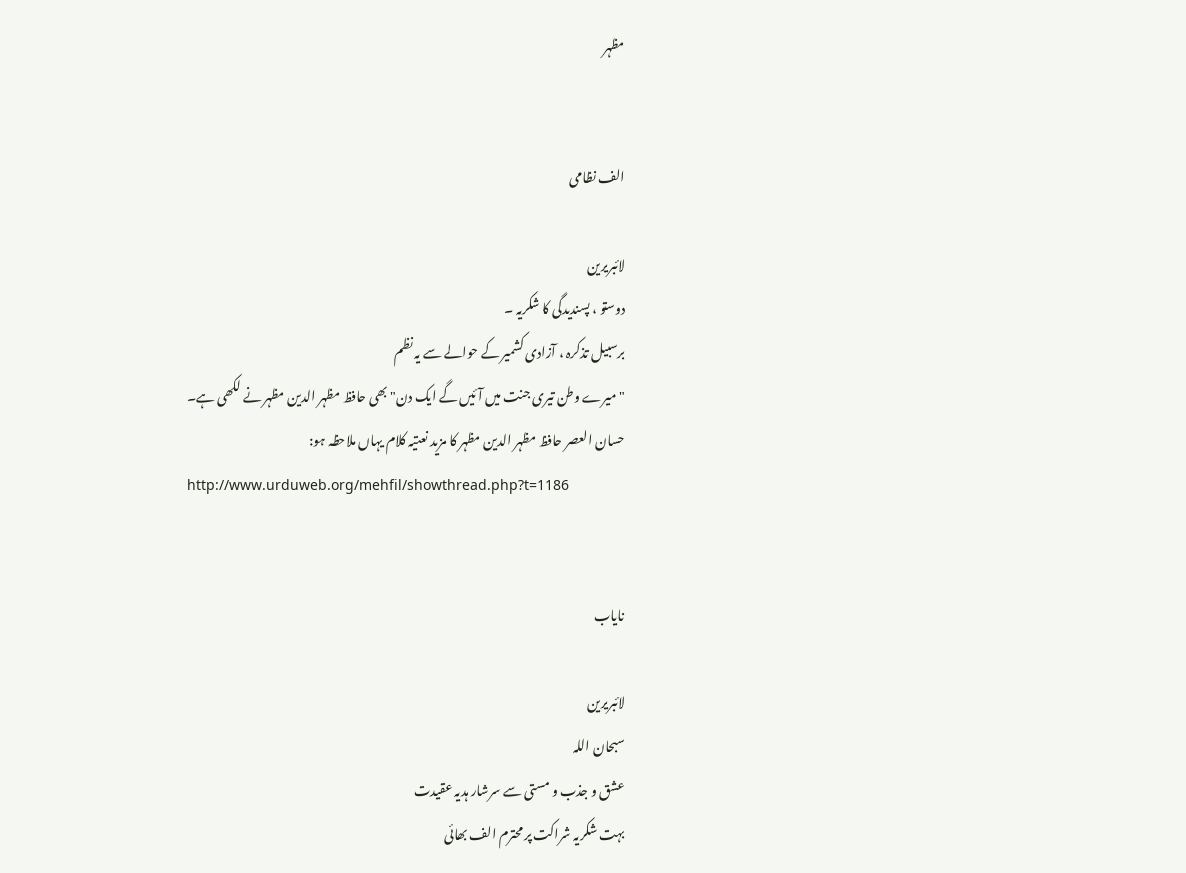مظہر


الف نظامی

لائبریرین
دوستو ، پسندیدگی کا شکریہ ۔
برسبیل تذکرہ ، آزادی کشمیر کے حوالے سے یہ نظم
"میرے وطن تیری جنت میں آئیں گے ایک دن" بھی حافظ مظہر الدین مظہر نے لکھی ہے۔
حسان العصر حافظ مظہر الدین مظہر کا مزید نعتیہ کلام یہاں ملاحظہ ہو:
http://www.urduweb.org/mehfil/showthread.php?t=1186


نایاب

لائبریرین
سبحان اللہ
عشق و جذب و مستی سے سرشار ہدیہ عقیدت
بہت شکریہ شراکت پر محترم الف بھائی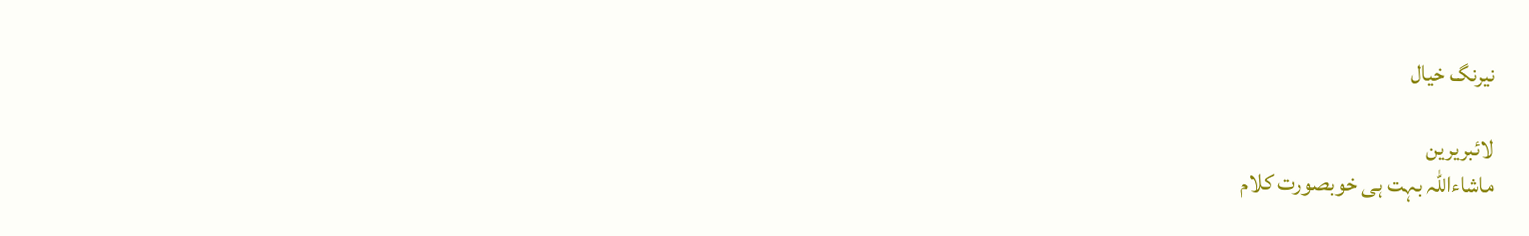نیرنگ خیال

لائبریرین
ماشاءاللہ بہت ہی خوبصورت کلام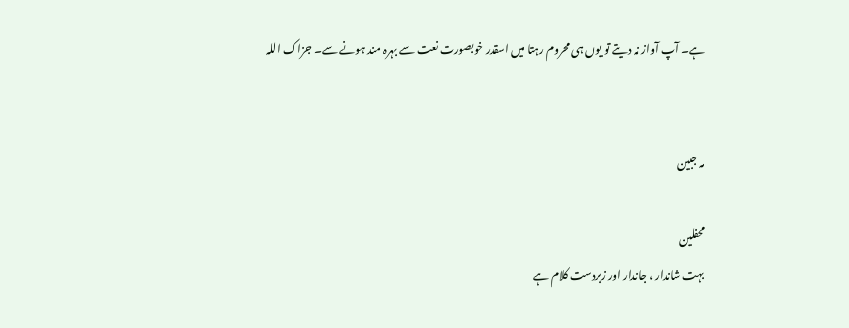ہے۔ آپ آواز نہ دیتے تو یوں ہی محروم رہتا میں اسقدر خوبصورت نعت سے بہرہ مند ہونے سے۔ جزاک اللہ


مہ جبین

محفلین
بہت شاندار ، جاندار اور زبردست کلام ہے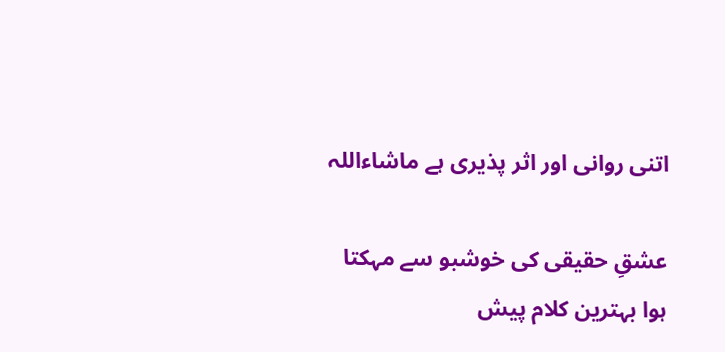اتنی روانی اور اثر پذیری ہے ماشاءاللہ

عشقِ حقیقی کی خوشبو سے مہکتا ہوا بہترین کلام پیش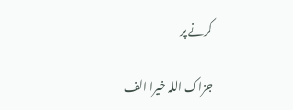کرنے پر

جزاک اللہ خیرا الف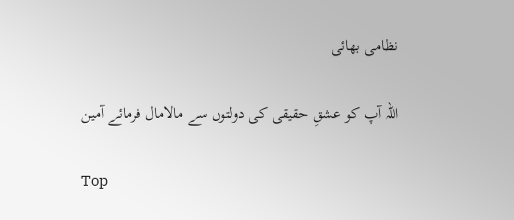نظامی بھائی

اللہ آپ کو عشقِ حقیقی کی دولتوں سے مالامال فرمائے آمین

Top